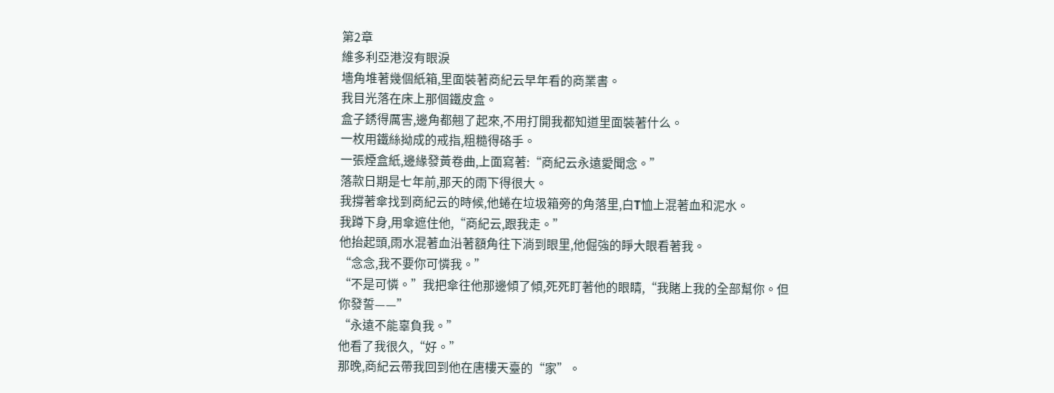第2章
維多利亞港沒有眼淚
墻角堆著幾個紙箱,里面裝著商紀云早年看的商業書。
我目光落在床上那個鐵皮盒。
盒子銹得厲害,邊角都翹了起來,不用打開我都知道里面裝著什么。
一枚用鐵絲拗成的戒指,粗糙得硌手。
一張煙盒紙,邊緣發黃卷曲,上面寫著:“商紀云永遠愛聞念。”
落款日期是七年前,那天的雨下得很大。
我撐著傘找到商紀云的時候,他蜷在垃圾箱旁的角落里,白T恤上混著血和泥水。
我蹲下身,用傘遮住他,“商紀云,跟我走。”
他抬起頭,雨水混著血沿著額角往下淌到眼里,他倔強的睜大眼看著我。
“念念,我不要你可憐我。”
“不是可憐。”我把傘往他那邊傾了傾,死死盯著他的眼睛,“我賭上我的全部幫你。但你發誓——”
“永遠不能辜負我。”
他看了我很久,“好。”
那晚,商紀云帶我回到他在唐樓天臺的“家”。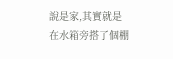說是家,其實就是在水箱旁搭了個棚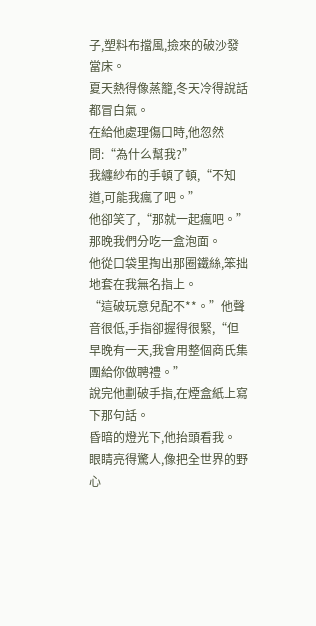子,塑料布擋風,撿來的破沙發當床。
夏天熱得像蒸籠,冬天冷得說話都冒白氣。
在給他處理傷口時,他忽然問:“為什么幫我?”
我纏紗布的手頓了頓,“不知道,可能我瘋了吧。”
他卻笑了,“那就一起瘋吧。”
那晚我們分吃一盒泡面。
他從口袋里掏出那圈鐵絲,笨拙地套在我無名指上。
“這破玩意兒配不**。”他聲音很低,手指卻握得很緊,“但早晚有一天,我會用整個商氏集團給你做聘禮。”
說完他劃破手指,在煙盒紙上寫下那句話。
昏暗的燈光下,他抬頭看我。
眼睛亮得驚人,像把全世界的野心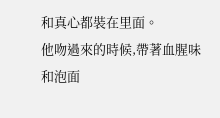和真心都裝在里面。
他吻過來的時候,帶著血腥味和泡面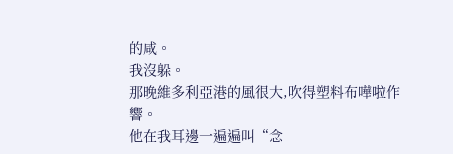的咸。
我沒躲。
那晚維多利亞港的風很大,吹得塑料布嘩啦作響。
他在我耳邊一遍遍叫“念